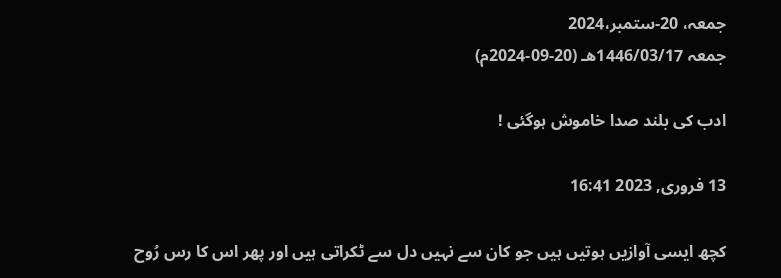جمعہ، 20-ستمبر،2024
جمعہ 1446/03/17هـ (20-09-2024م)

ادب کی بلند صدا خاموش ہوگئی !

13 فروری, 2023 16:41

کچھ ایسی آوازیں ہوتیں ہیں جو کان سے نہیں دل سے ٹکراتی ہیں اور پھر اس کا رس رُوح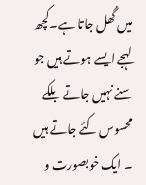میں گُھل جاتا ہے۔کچھ لہجے ایسے ہوتے ہیں جو سنے نہیں جاتے بلکے محسوس کئے جاتے ہیں ۔ ایک خوبصورت و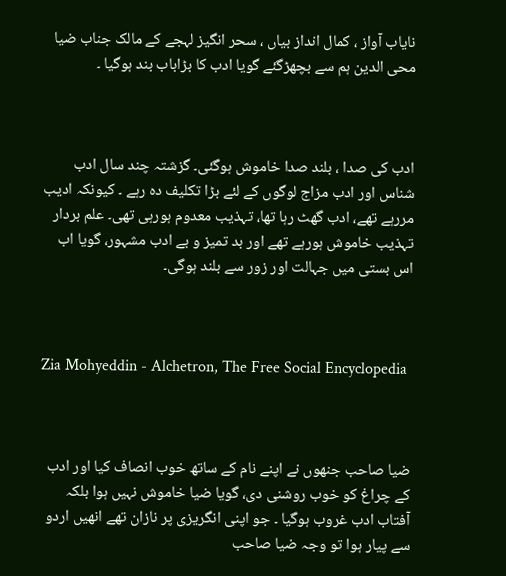نایاب آواز ، کمال انداز بیاں ، سحر انگیز لہجے کے مالک جناب ضیا محی الدین ہم سے بچھڑگئے گویا ادب کا بڑاباب بند ہوگیا ۔



ادب کی صدا ، بلند صدا خاموش ہوگئی۔ گزشتہ چند سال ادب شناس اور ادب مزاج لوگوں کے لئے بڑا تکلیف دہ رہے ۔ کیونکہ ادیب مررہے تھے، ادب گھٹ رہا تھا، تہذیب معدوم ہورہی تھی۔ علم بردار تہذیب خاموش ہورہے تھے اور بد تمیز و بے ادب مشہور، گویا اب اس بستی میں جہالت اور زور سے بلند ہوگی۔



Zia Mohyeddin - Alchetron, The Free Social Encyclopedia



ضیا صاحب جنھوں نے اپنے نام کے ساتھ خوب انصاف کیا اور ادب کے چراغ کو خوب روشنی دی، گویا ضیا خاموش نہیں ہوا بلکہ آفتاب ادب غروب ہوگیا ۔ جو اپنی انگریزی پر نازان تھے انھیں اردو سے پیار ہوا تو وجہ ضیا صاحب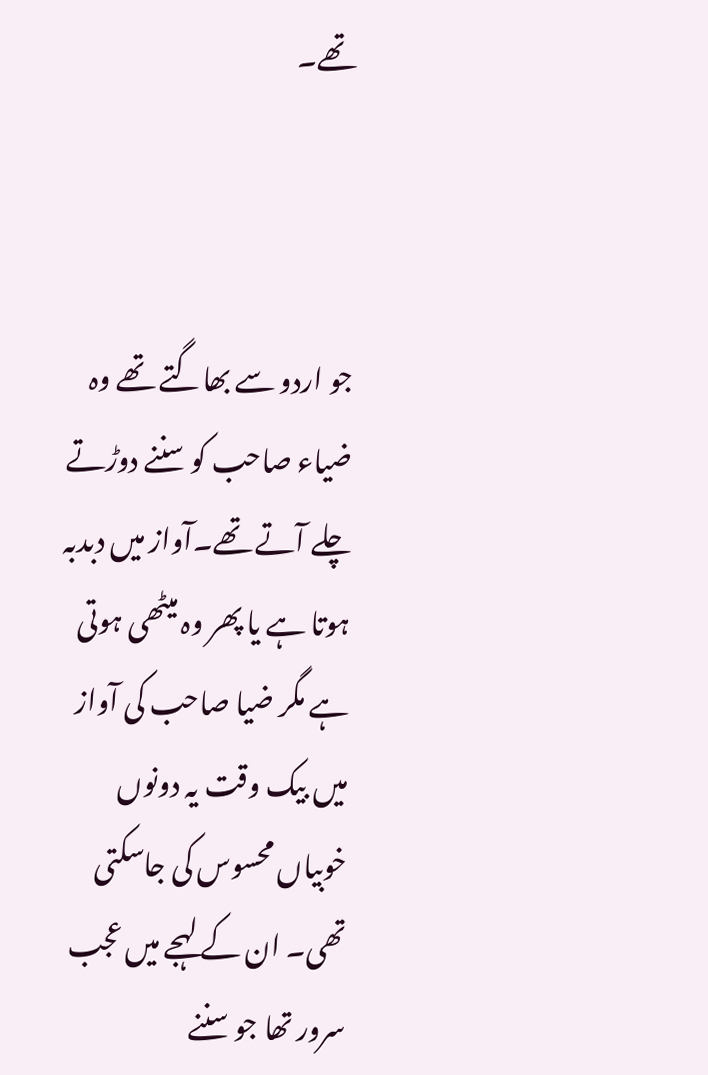تھے۔



جو اردو سے بھاگتے تھے وہ ضیاء صاحب کو سننے دوڑتے چلے آتے تھے۔آواز میں دبدبہ ہوتا ہے یا پھر وہ میٹھی ہوتی ہے مگر ضیا صاحب کی آواز میں بیک وقت یہ دونوں خوبیاں محسوس کی جاسکتی تھی۔ ان کے لہجے میں عجب سرور تھا جو سننے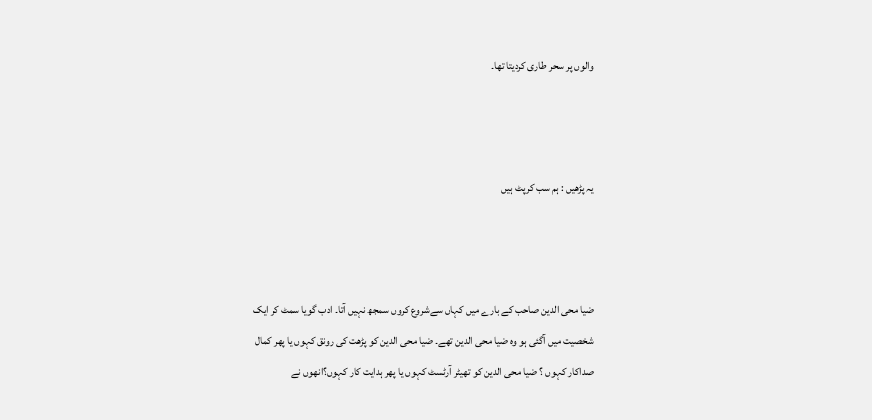والوں پر سحر طاری کردیتا تھا۔



یہ پڑھیں : ہم سب کرپٹ ہیں



ضیا محی الدین صاحب کے بارے میں کہاں سےشروع کروں سمجھ نہیں آتا۔ ادب گویا سمٹ کر ایک شخصیت میں آگئی ہو وہ ضیا محی الدین تھے۔ ضیا محی الدین کو پڑھت کی رونق کہوں یا پھر کمال صداکار کہوں ؟ ضیا محی الدین کو تھیٹر آرٹسٹ کہوں یا پھر ہدایت کار کہوں؟انھوں نے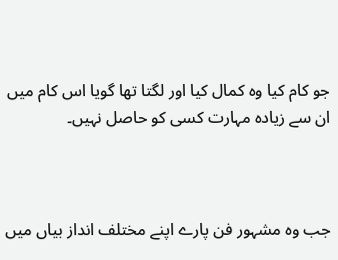جو کام کیا وہ کمال کیا اور لگتا تھا گویا اس کام میں ان سے زیادہ مہارت کسی کو حاصل نہیں۔



جب وہ مشہور فن پارے اپنے مختلف انداز بیاں میں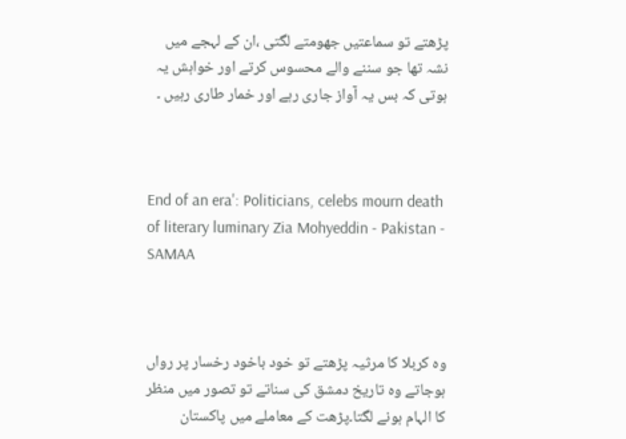پڑھتے تو سماعتیں جھومتے لگتی ،ان کے لہجے میں نشہ تھا جو سننے والے محسوس کرتے اور خواہش یہ ہوتی کہ بس یہ آواز جاری رہے اور خمار طاری رہیں ۔



End of an era': Politicians, celebs mourn death of literary luminary Zia Mohyeddin - Pakistan - SAMAA



وہ کربلا کا مرثیہ پڑھتے تو خود باخود رخسار پر رواں ہوجاتے وہ تاریخ دمشق کی سناتے تو تصور میں منظر کا الہام ہونے لگتا۔پڑھت کے معاملے میں پاکستان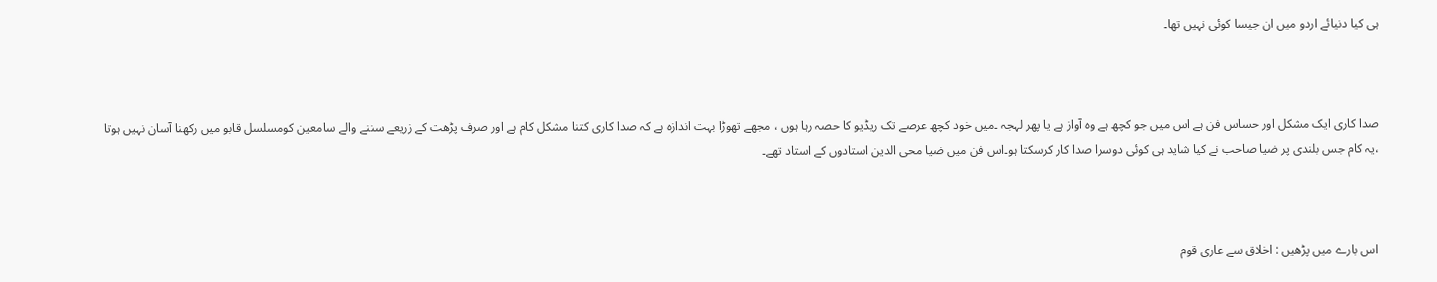ہی کیا دنیائے اردو میں ان جیسا کوئی نہیں تھا۔



صدا کاری ایک مشکل اور حساس فن ہے اس میں جو کچھ ہے وہ آواز ہے یا پھر لہجہ ۔میں خود کچھ عرصے تک ریڈیو کا حصہ رہا ہوں ، مجھے تھوڑا بہت اندازہ ہے کہ صدا کاری کتنا مشکل کام ہے اور صرف پڑھت کے زریعے سننے والے سامعین کومسلسل قابو میں رکھنا آسان نہیں ہوتا ،یہ کام جس بلندی پر ضیا صاحب نے کیا شاید ہی کوئی دوسرا صدا کار کرسکتا ہو۔اس فن میں ضیا محی الدین استادوں کے استاد تھے۔



اس بارے میں پڑھیں : اخلاق سے عاری قوم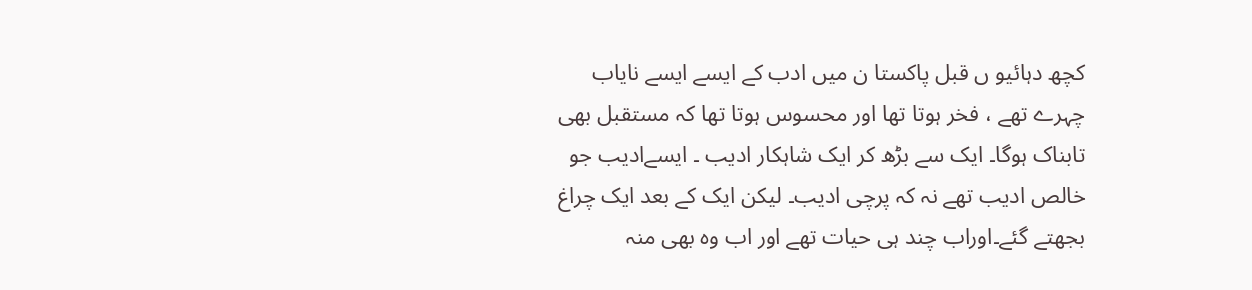کچھ دہائیو ں قبل پاکستا ن میں ادب کے ایسے ایسے نایاب چہرے تھے ، فخر ہوتا تھا اور محسوس ہوتا تھا کہ مستقبل بھی تابناک ہوگا۔ ایک سے بڑھ کر ایک شاہکار ادیب ۔ ایسےادیب جو خالص ادیب تھے نہ کہ پرچی ادیب۔ لیکن ایک کے بعد ایک چراغ بجھتے گئے۔اوراب چند ہی حیات تھے اور اب وہ بھی منہ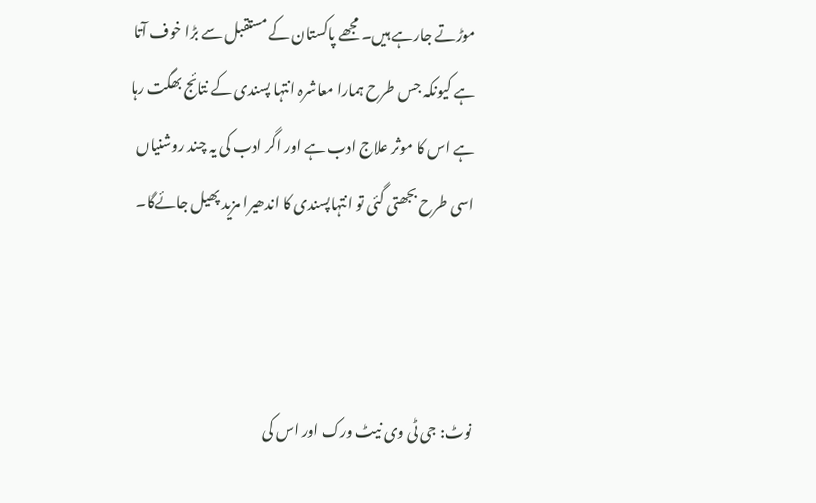موڑتے جارہے ہیں۔ مجھے پاکستان کے مستقبل سے بڑا خوف آتا ہے کیونکہ جس طرح ہمارا معاشرہ انتہا پسندی کے نتائج بھگت رہا ہے اس کا موثر علاج ادب ہے اور اگر ادب کی یہ چند روشنیاں اسی طرح بجھتی گئی تو انتہاپسندی کا اندھیرا مزید پھیل جائےگا۔



نوٹ: جی ٹی وی نیٹ ورک اور اس کی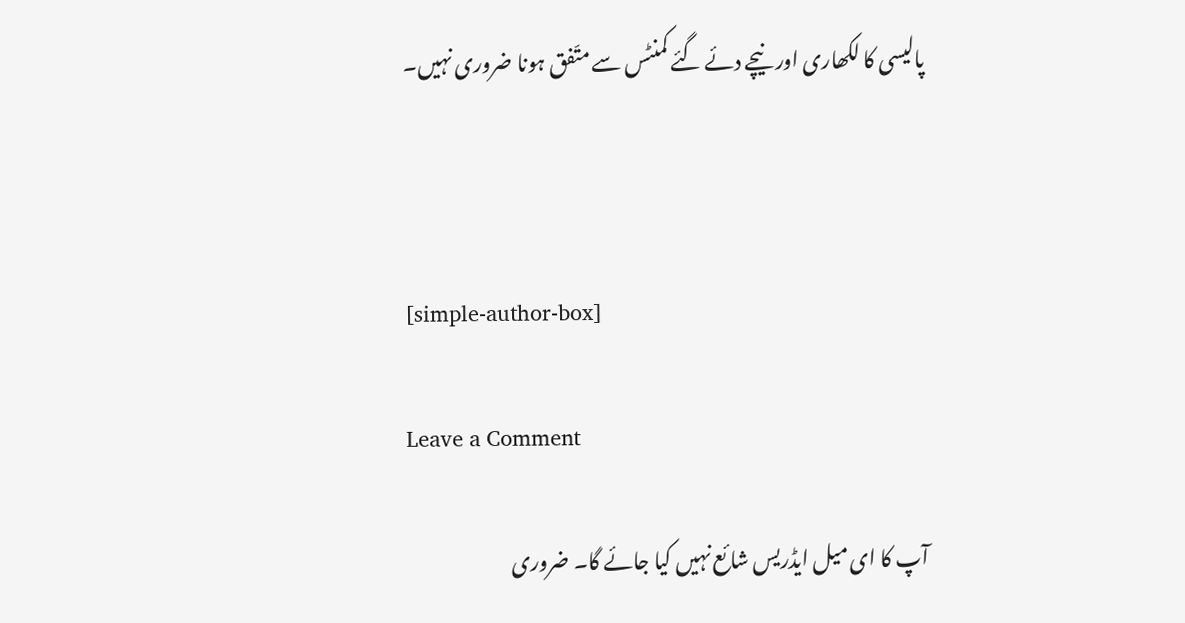پالیسی کا لکھاری اور نیچے دئے گئے کمنٹس سے متّفق ہونا ضروری نہیں۔



[simple-author-box]

Leave a Comment

آپ کا ای میل ایڈریس شائع نہیں کیا جائے گا۔ ضروری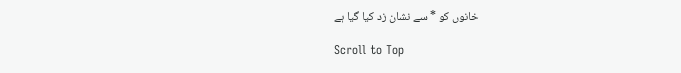خانوں کو * سے نشان زد کیا گیا ہے

Scroll to Top